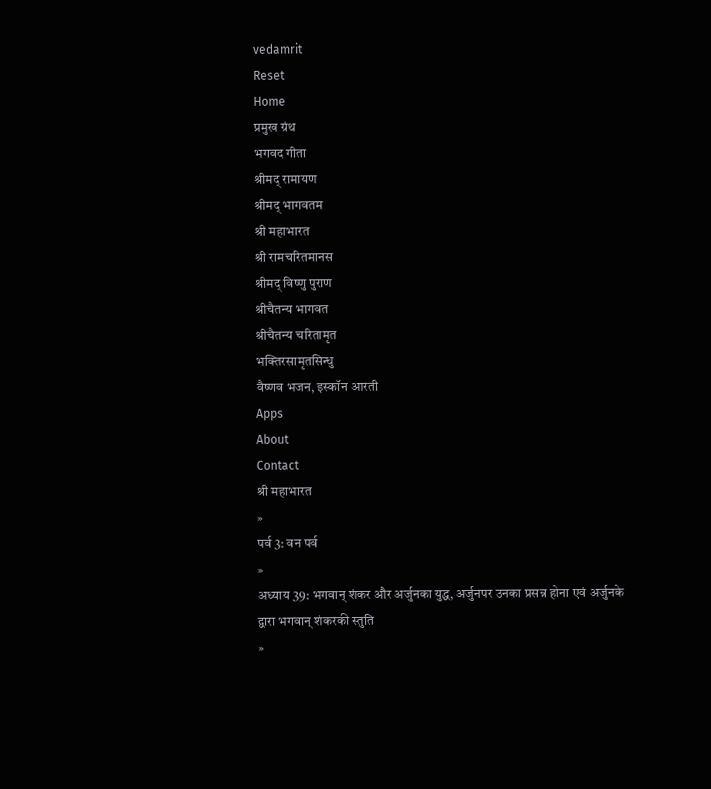vedamrit
Reset
Home
प्रमुख ग्रंथ
भगवद गीता
श्रीमद् रामायण
श्रीमद् भागवतम
श्री महाभारत
श्री रामचरितमानस
श्रीमद् विष्णु पुराण
श्रीचैतन्य भागवत
श्रीचैतन्य चरितामृत
भक्तिरसामृतसिन्धु
वैष्णव भजन, इस्कॉन आरती
Apps
About
Contact
श्री महाभारत
»
पर्व 3: वन पर्व
»
अध्याय 39: भगवान् शंकर और अर्जुनका युद्ध, अर्जुनपर उनका प्रसन्न होना एवं अर्जुनके द्वारा भगवान् शंकरकी स्तुति
»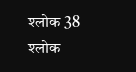श्लोक 38
श्लोक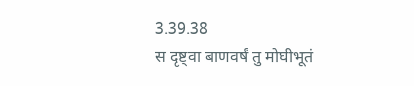3.39.38
स दृष्ट्वा बाणवर्षं तु मोघीभूतं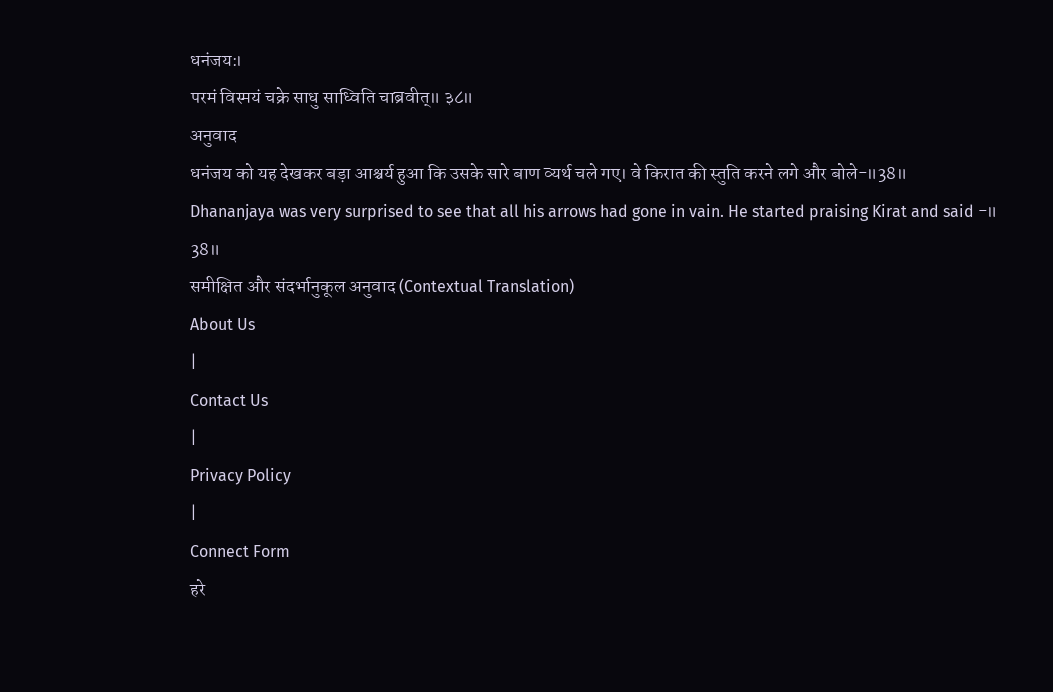धनंजय:।
परमं विस्मयं चक्रे साधु साध्विति चाब्रवीत्॥ ३८॥
अनुवाद
धनंजय को यह देखकर बड़ा आश्चर्य हुआ कि उसके सारे बाण व्यर्थ चले गए। वे किरात की स्तुति करने लगे और बोले-॥38॥
Dhananjaya was very surprised to see that all his arrows had gone in vain. He started praising Kirat and said -॥ 38॥
समीक्षित और संदर्भानुकूल अनुवाद (Contextual Translation)
About Us
|
Contact Us
|
Privacy Policy
|
Connect Form
हरे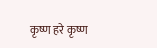कृष्ण हरे कृष्ण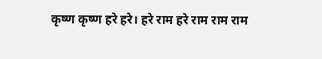कृष्ण कृष्ण हरे हरे। हरे राम हरे राम राम राम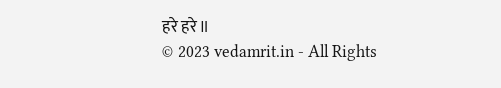हरे हरे॥
© 2023 vedamrit.in - All Rights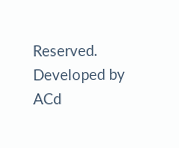Reserved. Developed by ACd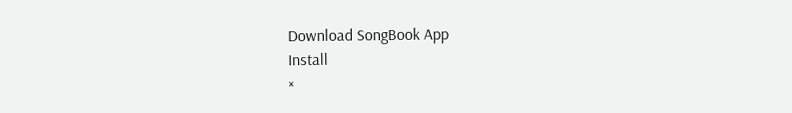Download SongBook App
Install
×